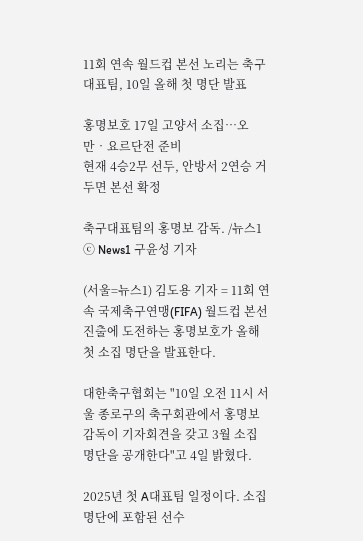11회 연속 월드컵 본선 노리는 축구대표팀, 10일 올해 첫 명단 발표

홍명보호 17일 고양서 소집…오만‧요르단전 준비
현재 4승2무 선두, 안방서 2연승 거두면 본선 확정

축구대표팀의 홍명보 감독. /뉴스1 ⓒ News1 구윤성 기자

(서울=뉴스1) 김도용 기자 = 11회 연속 국제축구연맹(FIFA) 월드컵 본선 진출에 도전하는 홍명보호가 올해 첫 소집 명단을 발표한다.

대한축구협회는 "10일 오전 11시 서울 종로구의 축구회관에서 홍명보 감독이 기자회견을 갖고 3월 소집 명단을 공개한다"고 4일 밝혔다.

2025년 첫 A대표팀 일정이다. 소집 명단에 포함된 선수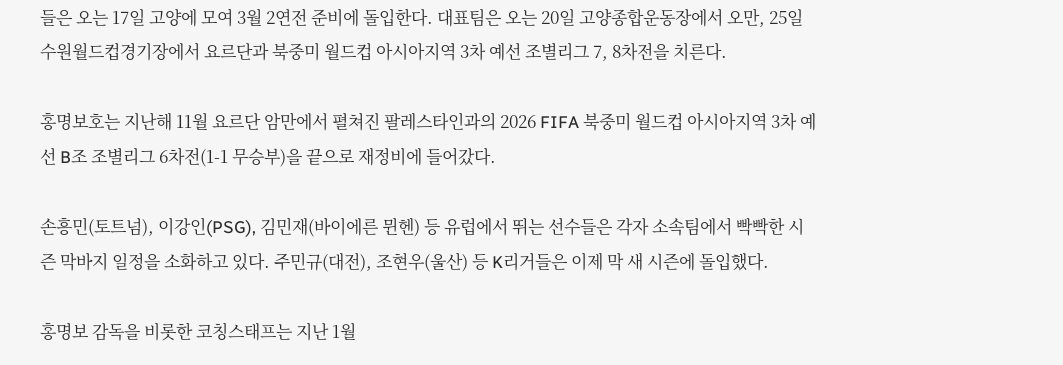들은 오는 17일 고양에 모여 3월 2연전 준비에 돌입한다. 대표팀은 오는 20일 고양종합운동장에서 오만, 25일 수원월드컵경기장에서 요르단과 북중미 월드컵 아시아지역 3차 예선 조별리그 7, 8차전을 치른다.

홍명보호는 지난해 11월 요르단 암만에서 펼쳐진 팔레스타인과의 2026 FIFA 북중미 월드컵 아시아지역 3차 예선 B조 조별리그 6차전(1-1 무승부)을 끝으로 재정비에 들어갔다.

손흥민(토트넘), 이강인(PSG), 김민재(바이에른 뮌헨) 등 유럽에서 뛰는 선수들은 각자 소속팀에서 빡빡한 시즌 막바지 일정을 소화하고 있다. 주민규(대전), 조현우(울산) 등 K리거들은 이제 막 새 시즌에 돌입했다.

홍명보 감독을 비롯한 코칭스태프는 지난 1월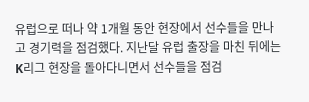유럽으로 떠나 약 1개월 동안 현장에서 선수들을 만나고 경기력을 점검했다. 지난달 유럽 출장을 마친 뒤에는 K리그 현장을 돌아다니면서 선수들을 점검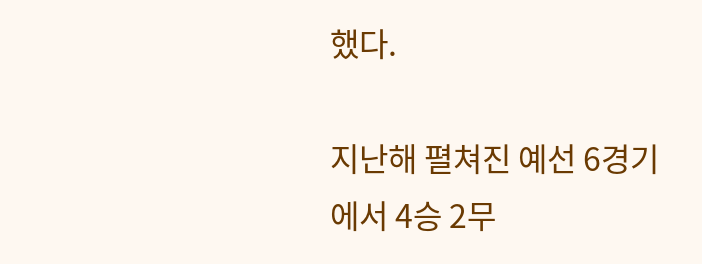했다.

지난해 펼쳐진 예선 6경기에서 4승 2무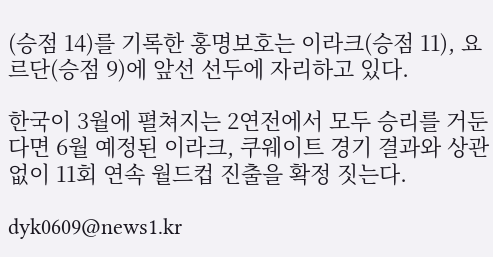(승점 14)를 기록한 홍명보호는 이라크(승점 11), 요르단(승점 9)에 앞선 선두에 자리하고 있다.

한국이 3월에 펼쳐지는 2연전에서 모두 승리를 거둔다면 6월 예정된 이라크, 쿠웨이트 경기 결과와 상관없이 11회 연속 월드컵 진출을 확정 짓는다.

dyk0609@news1.kr